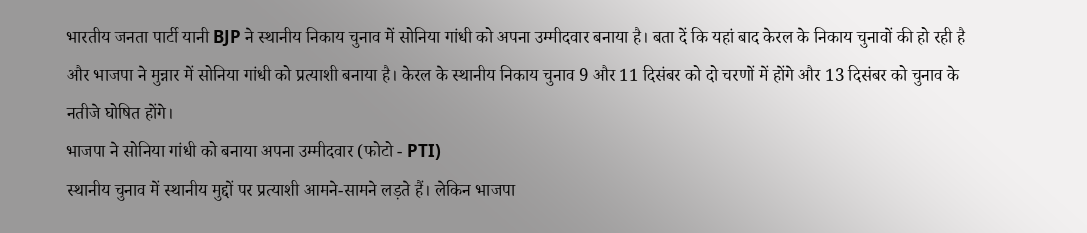भारतीय जनता पार्टी यानी BJP ने स्थानीय निकाय चुनाव में सोनिया गांधी को अपना उम्मीदवार बनाया है। बता दें कि यहां बाद केरल के निकाय चुनावों की हो रही है और भाजपा ने मुन्नार में सोनिया गांधी को प्रत्याशी बनाया है। केरल के स्थानीय निकाय चुनाव 9 और 11 दिसंबर को दो चरणों में होंगे और 13 दिसंबर को चुनाव के नतीजे घोषित होंगे।
भाजपा ने सोनिया गांधी को बनाया अपना उम्मीदवार (फोटो - PTI)
स्थानीय चुनाव में स्थानीय मुद्दों पर प्रत्याशी आमने-सामने लड़ते हैं। लेकिन भाजपा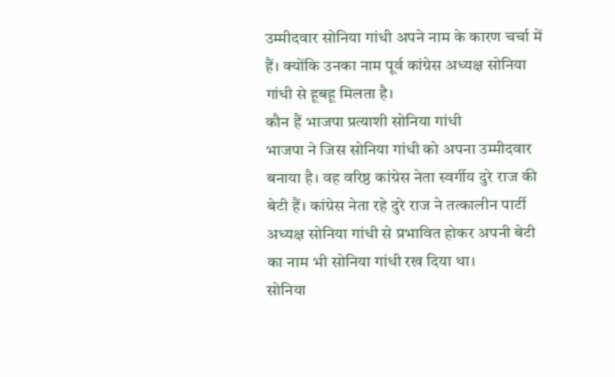उम्मीदवार सोनिया गांधी अपने नाम के कारण चर्चा में हैं। क्योंकि उनका नाम पूर्व कांग्रेस अध्यक्ष सोनिया गांधी से हूबहू मिलता है।
कौन हैं भाजपा प्रत्याशी सोनिया गांधी
भाजपा ने जिस सोनिया गांधी को अपना उम्मीदवार बनाया है। वह वरिष्ठ कांग्रेस नेता स्वर्गीय दुरे राज की बेटी हैं। कांग्रेस नेता रहे दुरे राज ने तत्कालीन पार्टी अध्यक्ष सोनिया गांधी से प्रभावित होकर अपनी बेटी का नाम भी सोनिया गांधी रख दिया था।
सोनिया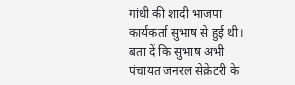गांधी की शादी भाजपा कार्यकर्ता सुभाष से हुई थी। बता दें कि सुभाष अभी पंचायत जनरल सेक्रेटरी के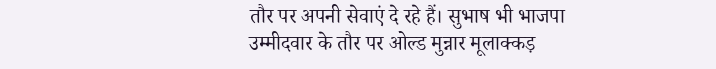तौर पर अपनी सेवाएं दे रहे हैं। सुभाष भी भाजपा उम्मीदवार के तौर पर ओल्ड मुन्नार मूलाक्कड़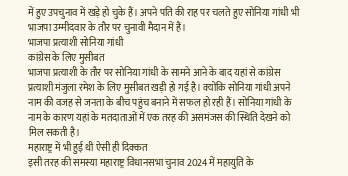में हुए उपचुनाव में खड़े हो चुके हैं। अपने पति की राह पर चलते हुए सोनिया गांधी भी भाजपा उम्मीदवार के तौर पर चुनावी मैदान में हैं।
भाजपा प्रत्याशी सोनिया गांधी
कांग्रेस के लिए मुसीबत
भाजपा प्रत्याशी के तौर पर सोनिया गांधी के सामने आने के बाद यहां से कांग्रेस प्रत्याशी मंजुला रमेश के लिए मुसीबत खड़ी हो गई है। क्योंकि सोनिया गांधी अपने नाम की वजह से जनता के बीच पहुंच बनाने में सफल हो रही हैं। सोनिया गांधी के नाम के कारण यहां के मतदाताओं में एक तरह की असमंजस की स्थिति देखने को मिल सकती है।
महाराष्ट्र में भी हुई थी ऐसी ही दिक्कत
इसी तरह की समस्या महाराष्ट्र विधानसभा चुनाव 2024 में महायुति के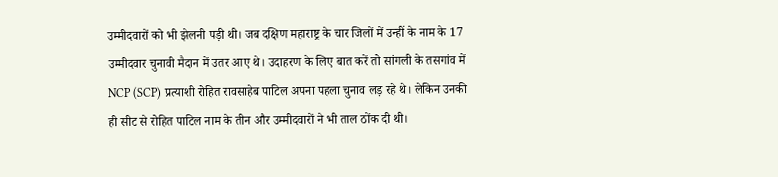उम्मीदवारों को भी झेलनी पड़ी थी। जब दक्षिण महाराष्ट्र के चार जिलों में उन्हीं के नाम के 17 उम्मीदवार चुनावी मैदान में उतर आए थे। उदाहरण के लिए बात करें तो सांगली के तसगांव में NCP (SCP) प्रत्याशी रोहित रावसाहेब पाटिल अपना पहला चुनाव लड़ रहे थे। लेकिन उनकी ही सीट से रोहित पाटिल नाम के तीन और उम्मीदवारों ने भी ताल ठोंक दी थी।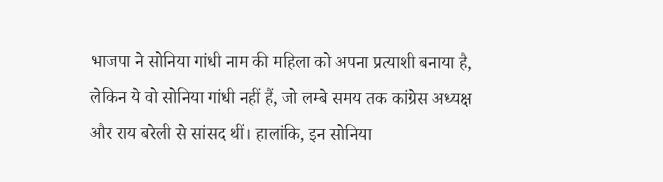भाजपा ने सोनिया गांधी नाम की महिला को अपना प्रत्याशी बनाया है, लेकिन ये वो सोनिया गांधी नहीं हैं, जो लम्बे समय तक कांग्रेस अध्यक्ष और राय बरेली से सांसद थीं। हालांकि, इन सोनिया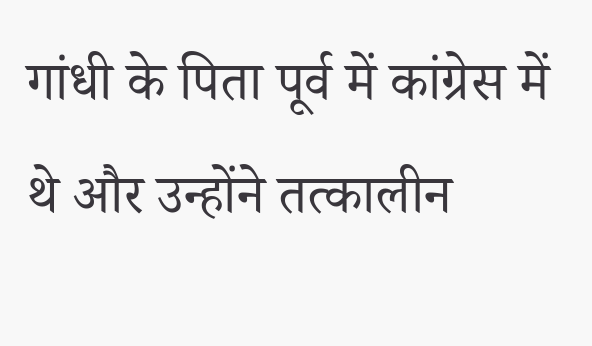गांधी के पिता पूर्व में कांग्रेस में थे और उन्होंने तत्कालीन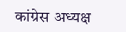कांग्रेस अध्यक्ष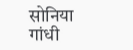सोनिया गांधी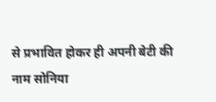से प्रभावित होकर ही अपनी बेटी की नाम सोनिया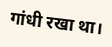गांधी रखा था।